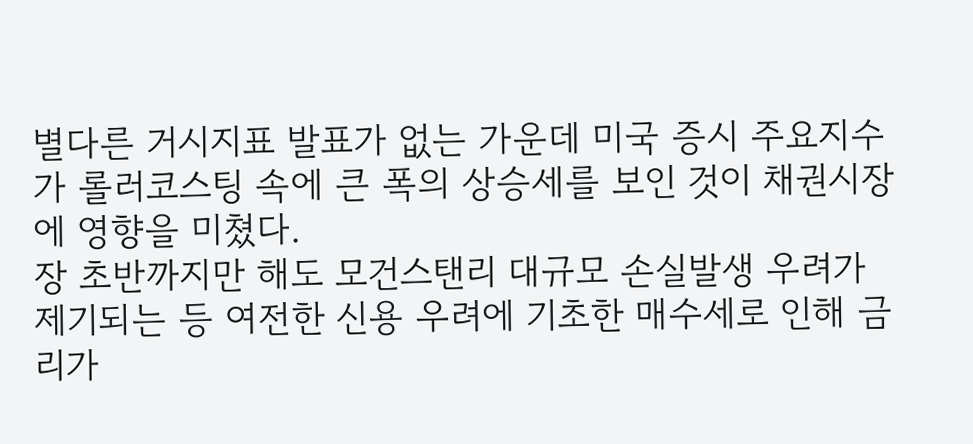별다른 거시지표 발표가 없는 가운데 미국 증시 주요지수가 롤러코스팅 속에 큰 폭의 상승세를 보인 것이 채권시장에 영향을 미쳤다.
장 초반까지만 해도 모건스탠리 대규모 손실발생 우려가 제기되는 등 여전한 신용 우려에 기초한 매수세로 인해 금리가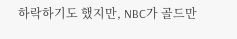하락하기도 했지만, NBC가 골드만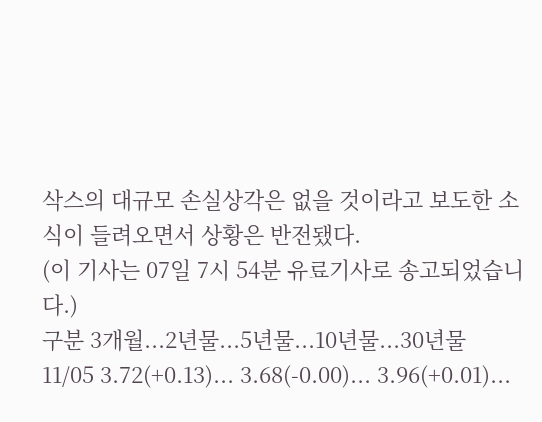삭스의 대규모 손실상각은 없을 것이라고 보도한 소식이 들려오면서 상황은 반전됐다.
(이 기사는 07일 7시 54분 유료기사로 송고되었습니다.)
구분 3개월...2년물...5년물...10년물...30년물
11/05 3.72(+0.13)... 3.68(-0.00)... 3.96(+0.01)...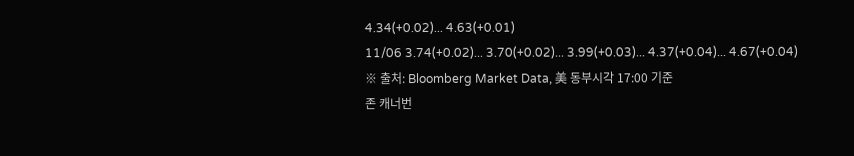4.34(+0.02)... 4.63(+0.01)
11/06 3.74(+0.02)... 3.70(+0.02)... 3.99(+0.03)... 4.37(+0.04)... 4.67(+0.04)
※ 출처: Bloomberg Market Data, 美 동부시각 17:00 기준
존 캐너번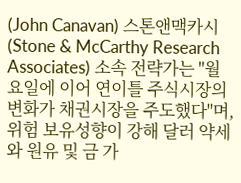(John Canavan) 스톤앤맥카시(Stone & McCarthy Research Associates) 소속 전략가는 "월요일에 이어 연이틀 주식시장의 변화가 채권시장을 주도했다"며, 위험 보유성향이 강해 달러 약세와 원유 및 금 가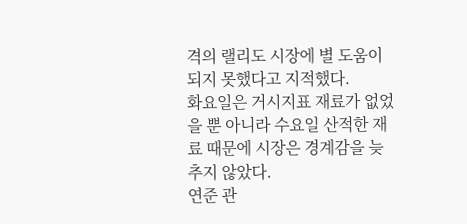격의 랠리도 시장에 별 도움이 되지 못했다고 지적했다.
화요일은 거시지표 재료가 없었을 뿐 아니라 수요일 산적한 재료 때문에 시장은 경계감을 늦추지 않았다.
연준 관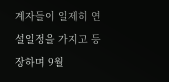계자들이 일제히 연설일정을 가지고 등장하며 9월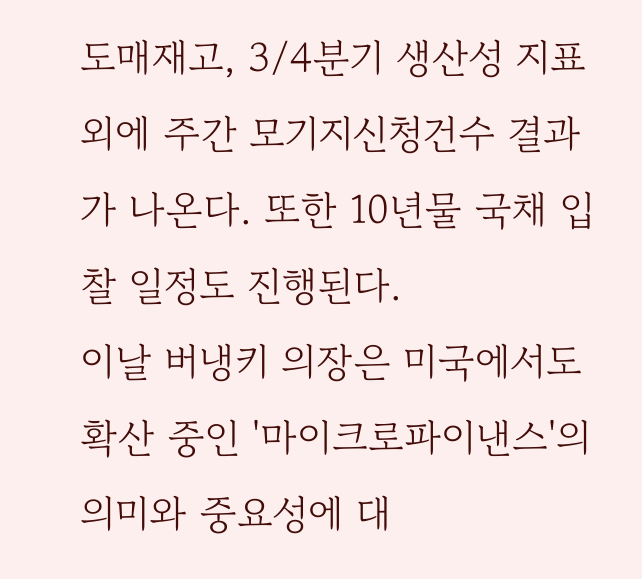도매재고, 3/4분기 생산성 지표 외에 주간 모기지신청건수 결과가 나온다. 또한 10년물 국채 입찰 일정도 진행된다.
이날 버냉키 의장은 미국에서도 확산 중인 '마이크로파이낸스'의 의미와 중요성에 대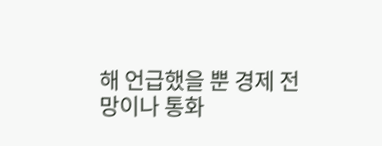해 언급했을 뿐 경제 전망이나 통화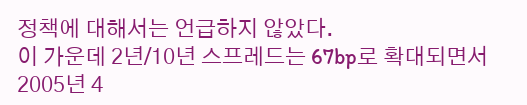정책에 대해서는 언급하지 않았다.
이 가운데 2년/10년 스프레드는 67bp로 확대되면서 2005년 4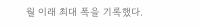월 이래 최대 폭을 기록했다.